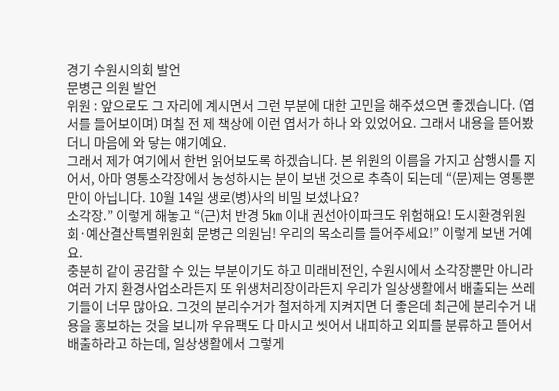경기 수원시의회 발언
문병근 의원 발언
위원 : 앞으로도 그 자리에 계시면서 그런 부분에 대한 고민을 해주셨으면 좋겠습니다. (엽서를 들어보이며) 며칠 전 제 책상에 이런 엽서가 하나 와 있었어요. 그래서 내용을 뜯어봤더니 마음에 와 닿는 얘기예요.
그래서 제가 여기에서 한번 읽어보도록 하겠습니다. 본 위원의 이름을 가지고 삼행시를 지어서, 아마 영통소각장에서 농성하시는 분이 보낸 것으로 추측이 되는데 “(문)제는 영통뿐만이 아닙니다. 10월 14일 생로(병)사의 비밀 보셨나요?
소각장.” 이렇게 해놓고 “(근)처 반경 5㎞ 이내 권선아이파크도 위험해요! 도시환경위원회·예산결산특별위원회 문병근 의원님! 우리의 목소리를 들어주세요!” 이렇게 보낸 거예요.
충분히 같이 공감할 수 있는 부분이기도 하고 미래비전인, 수원시에서 소각장뿐만 아니라 여러 가지 환경사업소라든지 또 위생처리장이라든지 우리가 일상생활에서 배출되는 쓰레기들이 너무 많아요. 그것의 분리수거가 철저하게 지켜지면 더 좋은데 최근에 분리수거 내용을 홍보하는 것을 보니까 우유팩도 다 마시고 씻어서 내피하고 외피를 분류하고 뜯어서 배출하라고 하는데, 일상생활에서 그렇게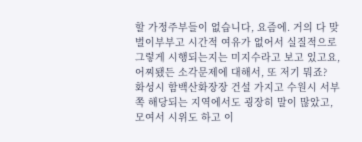할 가정주부들이 없습니다, 요즘에. 거의 다 맞벌이부부고 시간적 여유가 없어서 실질적으로 그렇게 시행되는지는 미지수라고 보고 있고요, 어찌됐든 소각문제에 대해서, 또 저기 뭐죠?
화성시 함백산화장장 건설 가지고 수원시 서부 쪽 해당되는 지역에서도 굉장히 말이 많았고, 모여서 시위도 하고 이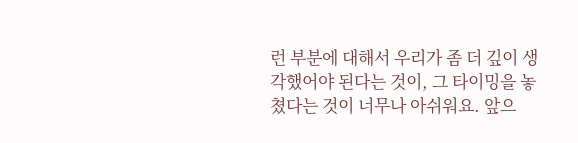런 부분에 대해서 우리가 좀 더 깊이 생각했어야 된다는 것이, 그 타이밍을 놓쳤다는 것이 너무나 아쉬워요. 앞으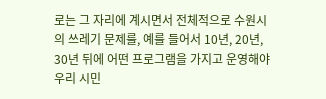로는 그 자리에 계시면서 전체적으로 수원시의 쓰레기 문제를, 예를 들어서 10년, 20년, 30년 뒤에 어떤 프로그램을 가지고 운영해야 우리 시민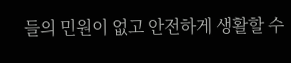들의 민원이 없고 안전하게 생활할 수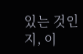있는 것인지, 이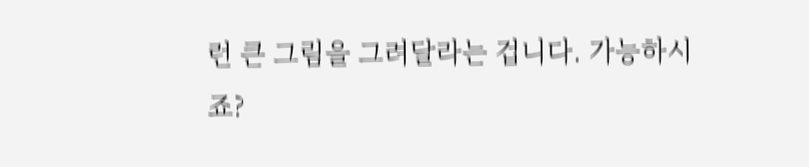런 큰 그림을 그려달라는 겁니다. 가능하시죠?